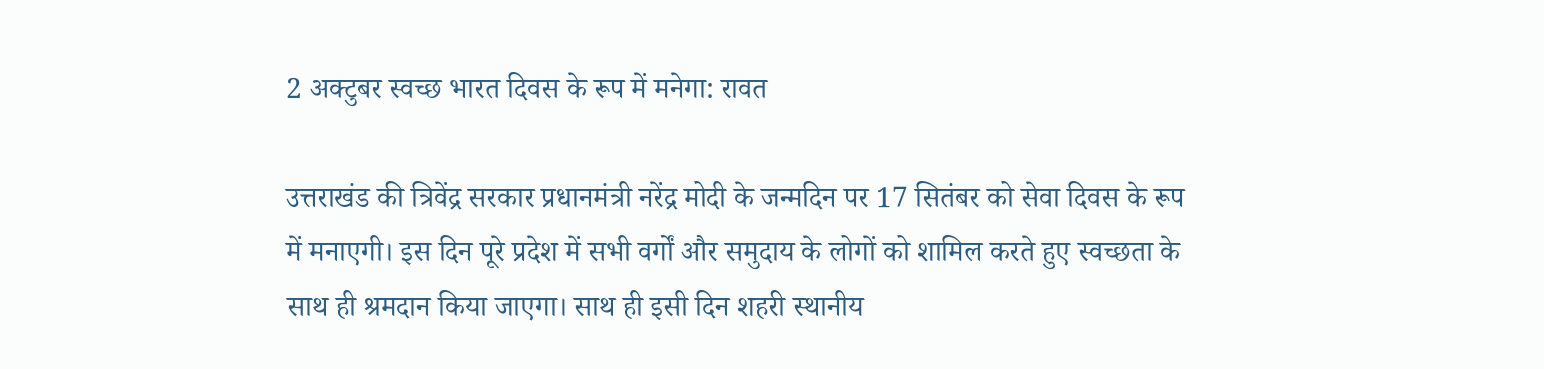2 अक्टुबर स्वच्छ भारत दिवस के रूप में मनेगा: रावत

उत्तराखंड की त्रिवेंद्र सरकार प्रधानमंत्री नरेंद्र मोदी के जन्मदिन पर 17 सितंबर को सेवा दिवस के रूप में मनाएगी। इस दिन पूरे प्रदेश में सभी वर्गों और समुदाय के लोगों को शामिल करते हुए स्वच्छता के साथ ही श्रमदान किया जाएगा। साथ ही इसी दिन शहरी स्थानीय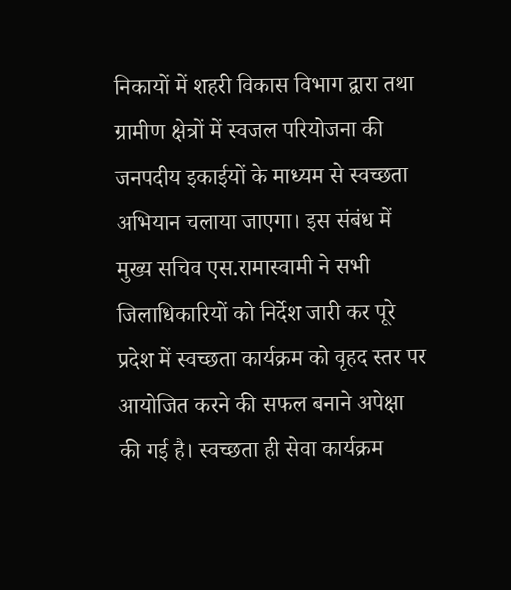निकायों में शहरी विकास विभाग द्वारा तथा ग्रामीण क्षेत्रों में स्वजल परियोजना की जनपदीय इकाईयों के माध्यम से स्वच्छता अभियान चलाया जाएगा। इस संबंध में मुख्य सचिव एस.रामास्वामी ने सभी जिलाधिकारियों को निर्देश जारी कर पूरे प्रदेश में स्वच्छता कार्यक्रम को वृहद स्तर पर आयोजित करने की सफल बनाने अपेक्षा की गई है। स्वच्छता ही सेवा कार्यक्रम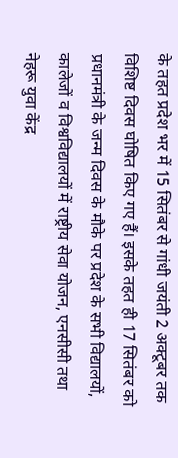के तहत प्रदेश भर में 15 सितंबर से गांधी जयंती 2 अक्टूबर तक विशिष्ट दिवस घोषित किए गए हैं। इसके तहत ही 17 सितंबर को प्रधानमंत्री के जन्म दिवस के मौके पर प्रदेश के सभी विद्यालयों, कालेजों व विश्वविद्यालयों में राष्ट्रीय सेवा योजन, एनसीसी तथा नेहरू युवा केंद्र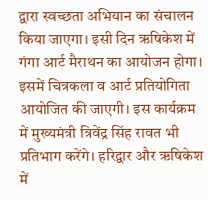द्वारा स्वच्छता अभियान का संचालन किया जाएगा। इसी दिन ऋषिकेश में गंगा आर्ट मैराथन का आयोजन होगा। इसमें चित्रकला व आर्ट प्रतियोगिता आयोजित की जाएगी। इस कार्यक्रम में मुख्यमंत्री त्रिवेंद्र सिंह रावत भी प्रतिभाग करेंगे। हरिद्वार और ऋषिकेश में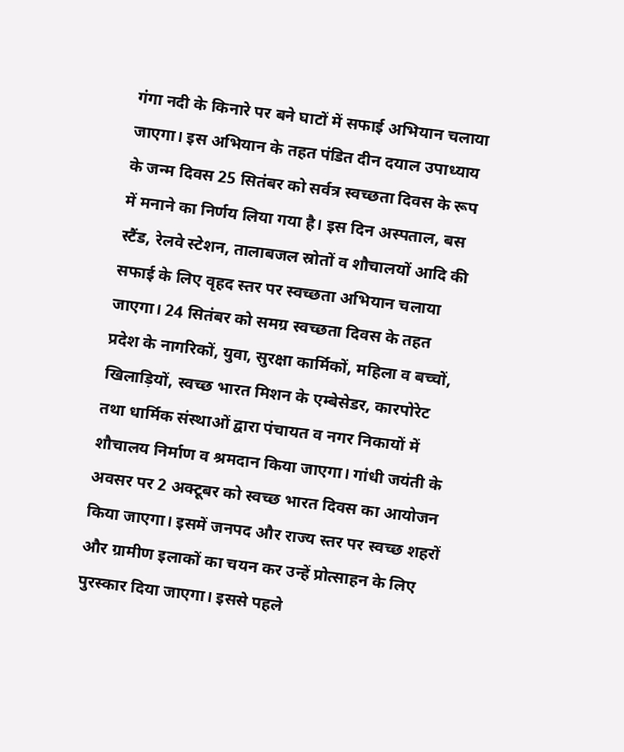गंगा नदी के किनारे पर बने घाटों में सफाई अभियान चलाया जाएगा। इस अभियान के तहत पंडित दीन दयाल उपाध्याय के जन्म दिवस 25 सितंबर को सर्वत्र स्वच्छता दिवस के रूप में मनाने का निर्णय लिया गया है। इस दिन अस्पताल, बस स्टैंड, रेलवे स्टेशन, तालाबजल स्रोतों व शौचालयों आदि की सफाई के लिए वृहद स्तर पर स्वच्छता अभियान चलाया जाएगा। 24 सितंबर को समग्र स्वच्छता दिवस के तहत प्रदेश के नागरिकों, युवा, सुरक्षा कार्मिकों, महिला व बच्चों, खिलाड़ियों, स्वच्छ भारत मिशन के एम्बेसेडर, कारपोरेट तथा धार्मिक संस्थाओं द्वारा पंचायत व नगर निकायों में शौचालय निर्माण व श्रमदान किया जाएगा। गांधी जयंती के अवसर पर 2 अक्टूबर को स्वच्छ भारत दिवस का आयोजन किया जाएगा। इसमें जनपद और राज्य स्तर पर स्वच्छ शहरों और ग्रामीण इलाकों का चयन कर उन्हें प्रोत्साहन के लिए पुरस्कार दिया जाएगा। इससे पहले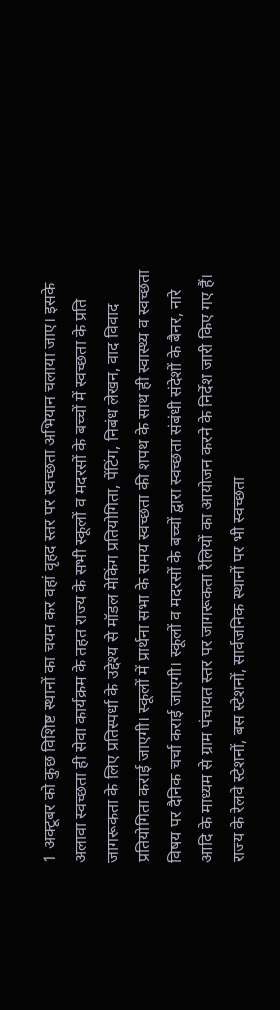1 अक्टूबर को कुछ विशिष्ट स्थानों का चयन कर वहां वृहद स्तर पर स्वच्छता अभियान चलाया जाए। इसके अलावा स्वच्छता ही सेवा कार्यक्रम के तहत राज्य के सभी स्कूलों व मदरसों के बच्चों में स्वच्छता के प्रति जागरूकता के लिए प्रतिस्पर्धा के उद्देश्य से मॉडल मेकिंग प्रतियोगिता, पेंटिंग, निबंध लेखन, वाद विवाद प्रतियोगिता कराई जाएगी। स्कूलों में प्रार्थना सभा के समय स्वच्छता की शपथ के साथ ही स्वास्थ्य व स्वच्छता विषय पर दैनिक चर्चा कराई जाएगी। स्कूलों व मदरसों के बच्चों द्वारा स्वच्छता संबंधी संदेशों के बैनर, नारे आदि के माध्यम से ग्राम पंचायत स्तर पर जागरूकता रैलियों का आयोजन करने के निर्देश जारी किए गए हैं। राज्य के रेलवे स्टेशनों, बस स्टेशनों, सार्वजनिक स्थानों पर भी स्वच्छता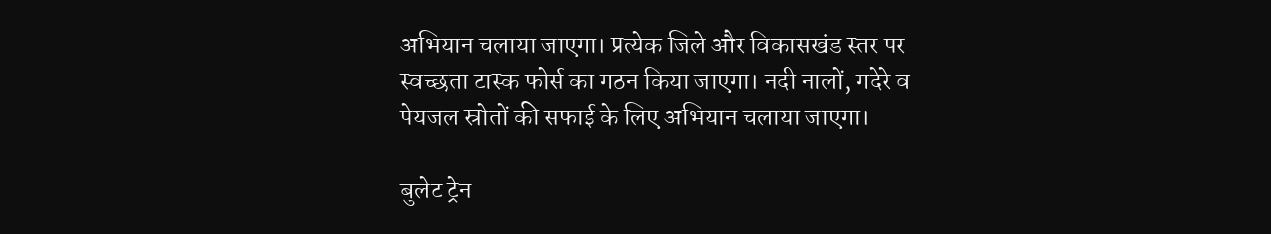अभियान चलाया जाएगा। प्रत्येक जिले और विकासखंड स्तर पर स्वच्छता टास्क फोर्स का गठन किया जाएगा। नदी नालों, गदेरे व पेयजल स्रोतों की सफाई के लिए अभियान चलाया जाएगा।

बुलेट ट्रेन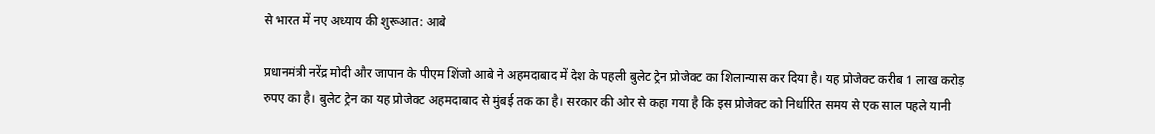से भारत में नए अध्याय की शुरूआत: आबे

प्रधानमंत्री नरेंद्र मोदी और जापान के पीएम शिंजो आबे ने अहमदाबाद में देश के पहली बुलेट ट्रेन प्रोजेक्ट का शिलान्यास कर दिया है। यह प्रोजेक्ट करीब 1 लाख करोड़ रुपए का है। बुलेट ट्रेन का यह प्रोजेक्ट अहमदाबाद से मुंबई तक का है। सरकार की ओर से कहा गया है कि इस प्रोजेक्ट को निर्धारित समय से एक साल पहले यानी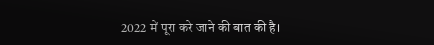2022 में पूरा करे जाने की बात की है।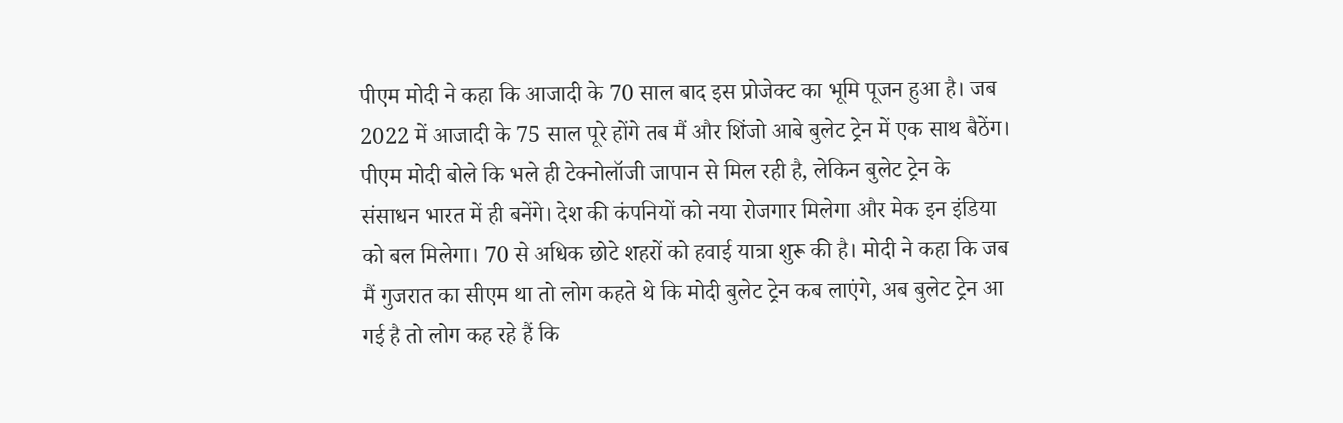पीएम मोदी ने कहा कि आजादी के 70 साल बाद इस प्रोजेक्ट का भूमि पूजन हुआ है। जब 2022 में आजादी के 75 साल पूरे होंगे तब मैं और शिंजो आबे बुलेट ट्रेन में एक साथ बैठेंग।
पीएम मोदी बोले कि भले ही टेक्नोलॉजी जापान से मिल रही है, लेकिन बुलेट ट्रेन के संसाधन भारत में ही बनेंगे। देश की कंपनियों को नया रोजगार मिलेगा और मेक इन इंडिया को बल मिलेगा। 70 से अधिक छोटे शहरों को हवाई यात्रा शुरू की है। मोदी ने कहा कि जब मैं गुजरात का सीएम था तो लोग कहते थे कि मोदी बुलेट ट्रेन कब लाएंगे, अब बुलेट ट्रेन आ गई है तो लोग कह रहे हैं कि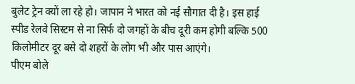बुलेट ट्रेन क्यों ला रहे हो। जापान ने भारत को नई सौगात दी है। इस हाई स्पीड रेलवे सिस्टम से ना सिर्फ दो जगहों के बीच दूरी कम होगी बल्कि 500 किलोमीटर दूर बसे दो शहरों के लोग भी और पास आएंगे।
पीएम बोले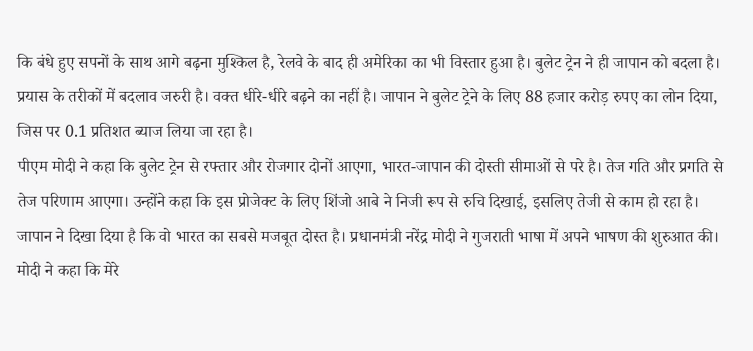कि बंधे हुए सपनों के साथ आगे बढ़ना मुश्किल है, रेलवे के बाद ही अमेरिका का भी विस्तार हुआ है। बुलेट ट्रेन ने ही जापान को बदला है। प्रयास के तरीकों में बदलाव जरुरी है। वक्त धीरे-धीरे बढ़ने का नहीं है। जापान ने बुलेट ट्रेने के लिए 88 हजार करोड़ रुपए का लोन दिया, जिस पर 0.1 प्रतिशत ब्याज लिया जा रहा है।
पीएम मोदी ने कहा कि बुलेट ट्रेन से रफ्तार और रोजगार दोनों आएगा, भारत-जापान की दोस्ती सीमाओं से परे है। तेज गति और प्रगति से तेज परिणाम आएगा। उन्होंने कहा कि इस प्रोजेक्ट के लिए शिंजो आबे ने निजी रूप से रुचि दिखाई, इसलिए तेजी से काम हो रहा है। जापान ने दिखा दिया है कि वो भारत का सबसे मजबूत दोस्त है। प्रधानमंत्री नरेंद्र मोदी ने गुजराती भाषा में अपने भाषण की शुरुआत की। मोदी ने कहा कि मेरे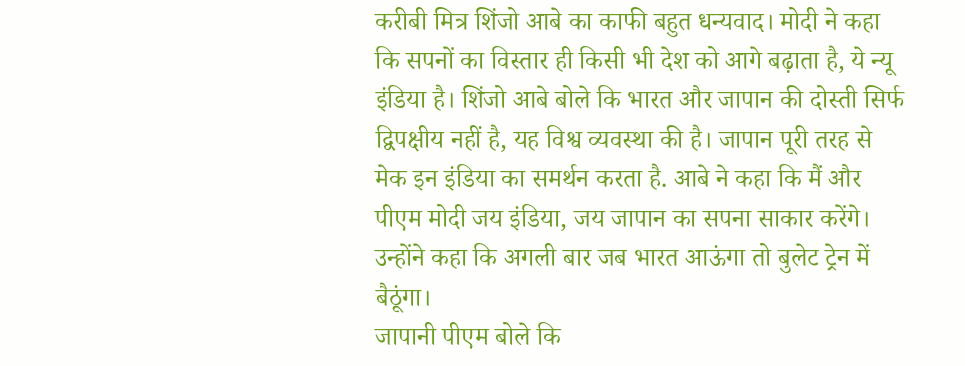करीबी मित्र शिंजो आबे का काफी बहुत धन्यवाद। मोदी ने कहा कि सपनों का विस्तार ही किसी भी देश को आगे बढ़ाता है, ये न्यू इंडिया है। शिंजो आबे बोले कि भारत और जापान की दोस्ती सिर्फ द्विपक्षीय नहीं है, यह विश्व व्यवस्था की है। जापान पूरी तरह से मेक इन इंडिया का समर्थन करता है. आबे ने कहा कि मैं और पीएम मोदी जय इंडिया, जय जापान का सपना साकार करेंगे। उन्होंने कहा कि अगली बार जब भारत आऊंगा तो बुलेट ट्रेन में बैठूंगा।
जापानी पीएम बोले कि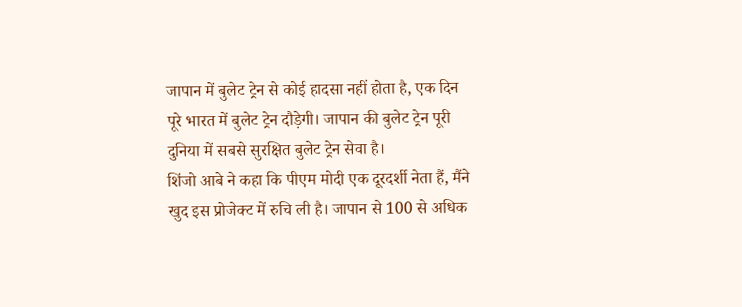जापान में बुलेट ट्रेन से कोई हादसा नहीं होता है, एक दिन पूरे भारत में बुलेट ट्रेन दौड़ेगी। जापान की बुलेट ट्रेन पूरी दुनिया में सबसे सुरक्षित बुलेट ट्रेन सेवा है।
शिंजो आबे ने कहा कि पीएम मोदी एक दूरदर्शी नेता हैं, मैंने खुद इस प्रोजेक्ट में रुचि ली है। जापान से 100 से अधिक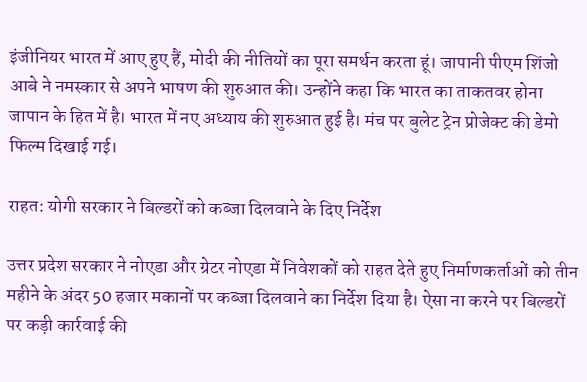इंजीनियर भारत में आए हुए हैं, मोदी की नीतियों का पूरा समर्थन करता हूं। जापानी पीएम शिंजो आबे ने नमस्कार से अपने भाषण की शुरुआत की। उन्होंने कहा कि भारत का ताकतवर होना जापान के हित में है। भारत में नए अध्याय की शुरुआत हुई है। मंच पर बुलेट ट्रेन प्रोजेक्ट की डेमो फिल्म दिखाई गई।

राहत: योगी सरकार ने बिल्डरों को कब्जा दिलवाने के दिए निर्देश

उत्तर प्रदेश सरकार ने नोएडा और ग्रेटर नोएडा में निवेशकों को राहत देते हुए निर्माणकर्ताओं को तीन महीने के अंदर 50 हजार मकानों पर कब्जा दिलवाने का निर्देश दिया है। ऐसा ना करने पर बिल्डरों पर कड़ी कार्रवाई की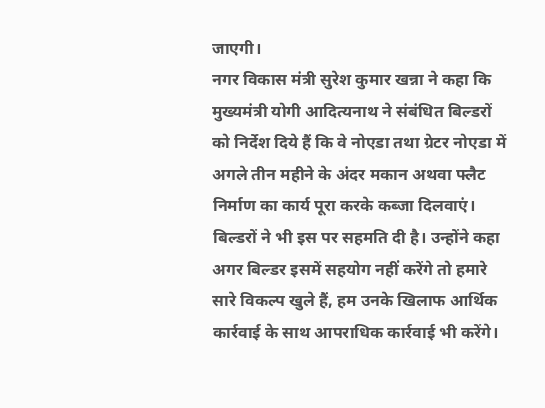जाएगी।
नगर विकास मंत्री सुरेश कुमार खन्ना ने कहा कि मुख्यमंत्री योगी आदित्यनाथ ने संबंधित बिल्डरों को निर्देश दिये हैं कि वे नोएडा तथा ग्रेटर नोएडा में अगले तीन महीने के अंदर मकान अथवा फ्लैट निर्माण का कार्य पूरा करके कब्जा दिलवाएं। बिल्डरों ने भी इस पर सहमति दी है। उन्होंने कहा अगर बिल्डर इसमें सहयोग नहीं करेंगे तो हमारे सारे विकल्प खुले हैं, हम उनके खिलाफ आर्थिक कार्रवाई के साथ आपराधिक कार्रवाई भी करेंगे।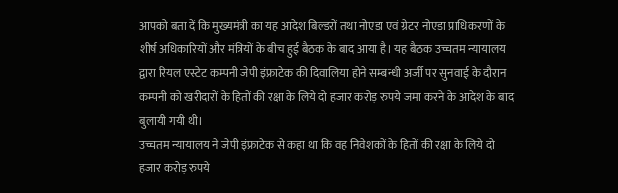आपको बता दें कि मुख्यमंत्री का यह आदेश बिल्डरों तथा नोएडा एवं ग्रेटर नोएडा प्राधिकरणों के शीर्ष अधिकारियों और मंत्रियों के बीच हुई बैठक के बाद आया है। यह बैठक उच्चतम न्यायालय द्वारा रियल एस्टेट कम्पनी जेपी इंफ्राटेक की दिवालिया होने सम्बन्धी अर्जी पर सुनवाई के दौरान कम्पनी को खरीदारों के हितों की रक्षा के लिये दो हजार करोड़ रुपये जमा करने के आदेश के बाद बुलायी गयी थी।
उच्चतम न्यायालय ने जेपी इंफ्राटेक से कहा था कि वह निवेशकों के हितों की रक्षा के लिये दो हजार करोड़ रुपये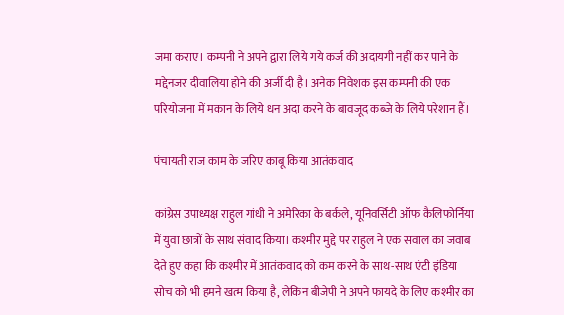जमा कराए। कम्पनी ने अपने द्वारा लिये गये कर्ज की अदायगी नहीं कर पाने के मद्देनजर दीवालिया होने की अर्जी दी है। अनेक निवेशक इस कम्पनी की एक परियोजना में मकान के लिये धन अदा करने के बावजूद कब्जे के लिये परेशान हैं।

पंचायती राज काम के जरिए काबू किया आतंकवाद

कांग्रेस उपाध्यक्ष राहुल गांधी ने अमेरिका के बर्कले, यूनिवर्सिटी ऑफ कैलिफोर्निया में युवा छात्रों के साथ संवाद किया। कश्मीर मुद्दे पर राहुल ने एक सवाल का जवाब देते हुए कहा कि कश्मीर में आतंकवाद को कम करने के साथ-साथ एंटी इंडिया सोच को भी हमने खत्म किया है, लेकिन बीजेपी ने अपने फायदे के लिए कश्मीर का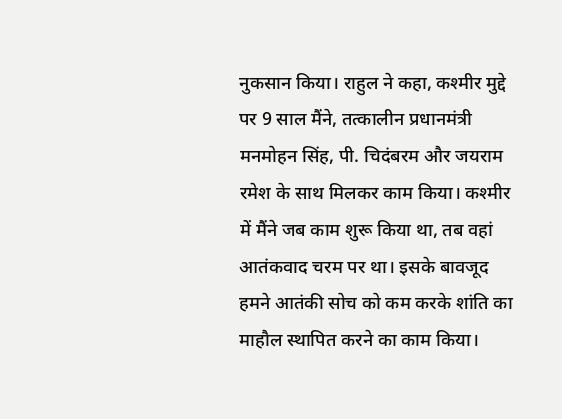नुकसान किया। राहुल ने कहा, कश्मीर मुद्दे पर 9 साल मैंने, तत्कालीन प्रधानमंत्री मनमोहन सिंह, पी. चिदंबरम और जयराम रमेश के साथ मिलकर काम किया। कश्मीर में मैंने जब काम शुरू किया था, तब वहां आतंकवाद चरम पर था। इसके बावजूद हमने आतंकी सोच को कम करके शांति का माहौल स्थापित करने का काम किया।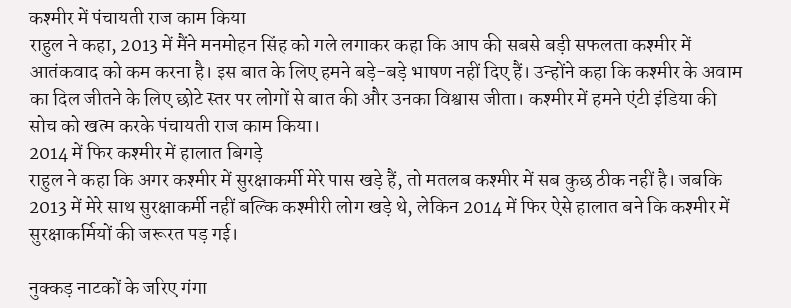कश्मीर में पंचायती राज काम किया
राहुल ने कहा, 2013 में मैंने मनमोहन सिंह को गले लगाकर कहा कि आप की सबसे बड़ी सफलता कश्मीर में आतंकवाद को कम करना है। इस बात के लिए हमने बड़े-बड़े भाषण नहीं दिए हैं। उन्होंने कहा कि कश्मीर के अवाम का दिल जीतने के लिए छोटे स्तर पर लोगों से बात की और उनका विश्वास जीता। कश्मीर में हमने एंटी इंडिया की सोच को खत्म करके पंचायती राज काम किया।
2014 में फिर कश्मीर में हालात बिगड़े
राहुल ने कहा कि अगर कश्मीर में सुरक्षाकर्मी मेरे पास खड़े हैं, तो मतलब कश्मीर में सब कुछ ठीक नहीं है। जबकि 2013 में मेरे साथ सुरक्षाकर्मी नहीं बल्कि कश्मीरी लोग खड़े थे, लेकिन 2014 में फिर ऐसे हालात बने कि कश्मीर में सुरक्षाकर्मियों की जरूरत पड़ गई।

नुक्कड़ नाटकों के जरिए गंगा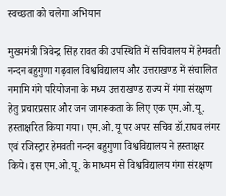स्वच्छता को चलेगा अभियान

मुख्यमंत्री त्रिवेन्द्र सिंह रावत की उपस्थिति में सचिवालय में हेमवती नन्दन बहुगुणा गढ़वाल विश्वविद्यालय और उत्तराखण्ड में संचालित नमामि गंगे परियोजना के मध्य उत्तराखण्ड राज्य में गंगा संरक्षण हेतु प्रचारप्रसार और जन जागरूकता के लिए एक एम.ओ.यू. हस्ताक्षरित किया गया। एम.ओ.यू पर अपर सचिव डॉ.राघव लंगर एवं रजिस्ट्रार हेमवती नन्दन बहुगुणा विश्वविद्यालय ने हस्ताक्षर किये। इस एम.ओ.यू. के माध्यम से विश्वविद्यालय गंगा संरक्षण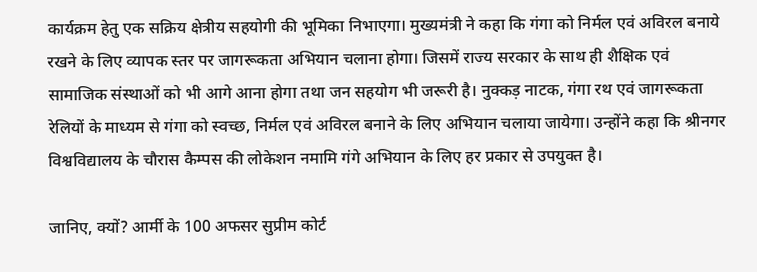कार्यक्रम हेतु एक सक्रिय क्षेत्रीय सहयोगी की भूमिका निभाएगा। मुख्यमंत्री ने कहा कि गंगा को निर्मल एवं अविरल बनाये रखने के लिए व्यापक स्तर पर जागरूकता अभियान चलाना होगा। जिसमें राज्य सरकार के साथ ही शैक्षिक एवं सामाजिक संस्थाओं को भी आगे आना होगा तथा जन सहयोग भी जरूरी है। नुक्कड़ नाटक, गंगा रथ एवं जागरूकता रेलियों के माध्यम से गंगा को स्वच्छ, निर्मल एवं अविरल बनाने के लिए अभियान चलाया जायेगा। उन्होंने कहा कि श्रीनगर विश्वविद्यालय के चौरास कैम्पस की लोकेशन नमामि गंगे अभियान के लिए हर प्रकार से उपयुक्त है।

जानिए, क्यों? आर्मी के 100 अफसर सुप्रीम कोर्ट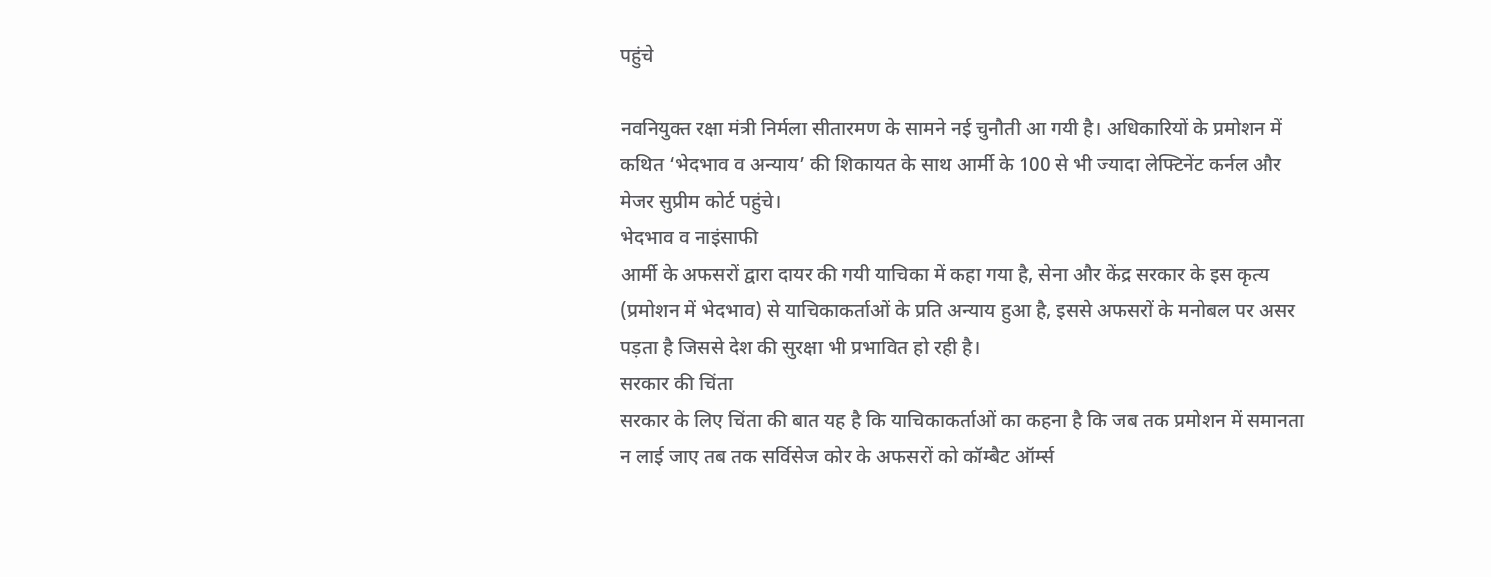पहुंचे

नवनियुक्त रक्षा मंत्री निर्मला सीतारमण के सामने नई चुनौती आ गयी है। अधिकारियों के प्रमोशन में कथित ‘भेदभाव व अन्याय’ की शिकायत के साथ आर्मी के 100 से भी ज्यादा लेफ्टिनेंट कर्नल और मेजर सुप्रीम कोर्ट पहुंचे।
भेदभाव व नाइंसाफी
आर्मी के अफसरों द्वारा दायर की गयी याचिका में कहा गया है, सेना और केंद्र सरकार के इस कृत्य (प्रमोशन में भेदभाव) से याचिकाकर्ताओं के प्रति अन्याय हुआ है, इससे अफसरों के मनोबल पर असर पड़ता है जिससे देश की सुरक्षा भी प्रभावित हो रही है।
सरकार की चिंता
सरकार के लिए चिंता की बात यह है कि याचिकाकर्ताओं का कहना है कि जब तक प्रमोशन में समानता न लाई जाए तब तक सर्विसेज कोर के अफसरों को कॉम्बैट ऑर्म्स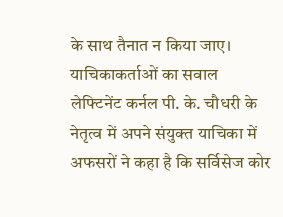के साथ तैनात न किया जाए।
याचिकाकर्ताओं का सवाल
लेफ्टिनेंट कर्नल पी. के. चौधरी के नेतृत्व में अपने संयुक्त याचिका में अफसरों ने कहा है कि सर्विसेज कोर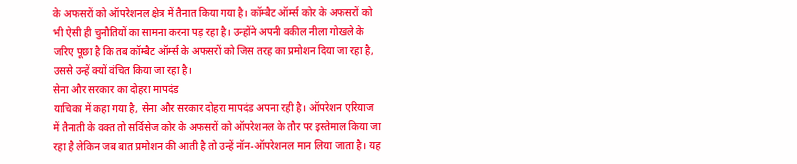के अफसरों को ऑपरेशनल क्षेत्र में तैनात किया गया है। कॉम्बैट ऑर्म्स कोर के अफसरों को भी ऐसी ही चुनौतियों का सामना करना पड़ रहा है। उन्होंने अपनी वकील नीला गोखले के जरिए पूछा है कि तब कॉम्बैट ऑर्म्स के अफसरों को जिस तरह का प्रमोशन दिया जा रहा है, उससे उन्हें क्यों वंचित किया जा रहा है।
सेना और सरकार का दोहरा मापदंड
याचिका में कहा गया है, सेना और सरकार दोहरा मापदंड अपना रही है। ऑपरेशन एरियाज में तैनाती के वक्त तो सर्विसेज कोर के अफसरों को ऑपरेशनल के तौर पर इस्तेमाल किया जा रहा है लेकिन जब बात प्रमोशन की आती है तो उन्हें नॉन-ऑपरेशनल मान लिया जाता है। यह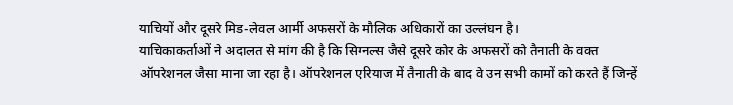याचियों और दूसरे मिड-लेवल आर्मी अफसरों के मौलिक अधिकारों का उल्लंघन है।
याचिकाकर्ताओं ने अदालत से मांग की है कि सिग्नल्स जैसे दूसरे कोर के अफसरों को तैनाती के वक्त ऑपरेशनल जैसा माना जा रहा है। ऑपरेशनल एरियाज में तैनाती के बाद वे उन सभी कामों को करते हैं जिन्हें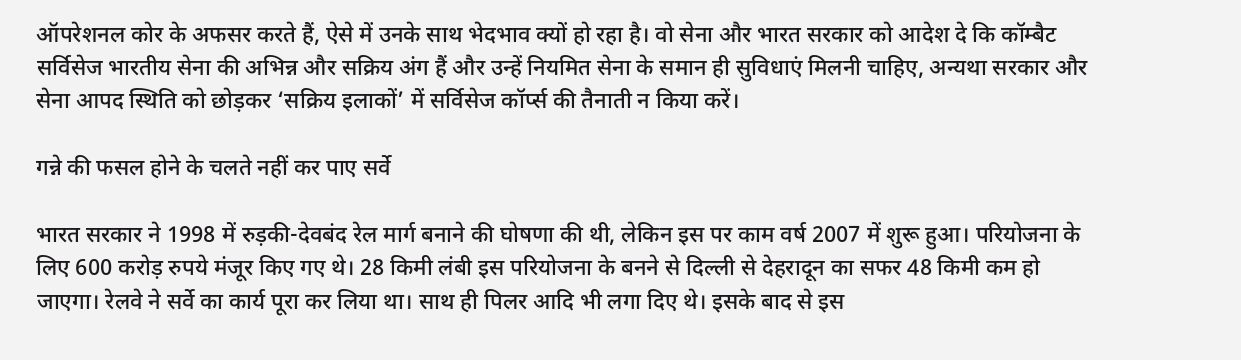ऑपरेशनल कोर के अफसर करते हैं, ऐसे में उनके साथ भेदभाव क्यों हो रहा है। वो सेना और भारत सरकार को आदेश दे कि कॉम्बैट सर्विसेज भारतीय सेना की अभिन्न और सक्रिय अंग हैं और उन्हें नियमित सेना के समान ही सुविधाएं मिलनी चाहिए, अन्यथा सरकार और सेना आपद स्थिति को छोड़कर ‘सक्रिय इलाकों’ में सर्विसेज कॉर्प्स की तैनाती न किया करें।

गन्ने की फसल होने के चलते नहीं कर पाए सर्वे

भारत सरकार ने 1998 में रुड़की-देवबंद रेल मार्ग बनाने की घोषणा की थी, लेकिन इस पर काम वर्ष 2007 में शुरू हुआ। परियोजना के लिए 600 करोड़ रुपये मंजूर किए गए थे। 28 किमी लंबी इस परियोजना के बनने से दिल्ली से देहरादून का सफर 48 किमी कम हो जाएगा। रेलवे ने सर्वे का कार्य पूरा कर लिया था। साथ ही पिलर आदि भी लगा दिए थे। इसके बाद से इस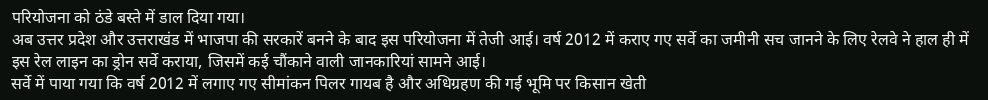परियोजना को ठंडे बस्ते में डाल दिया गया।
अब उत्तर प्रदेश और उत्तराखंड में भाजपा की सरकारें बनने के बाद इस परियोजना में तेजी आई। वर्ष 2012 में कराए गए सर्वे का जमीनी सच जानने के लिए रेलवे ने हाल ही में इस रेल लाइन का ड्रोन सर्वे कराया, जिसमें कई चौंकाने वाली जानकारियां सामने आई।
सर्वे में पाया गया कि वर्ष 2012 में लगाए गए सीमांकन पिलर गायब है और अधिग्रहण की गई भूमि पर किसान खेती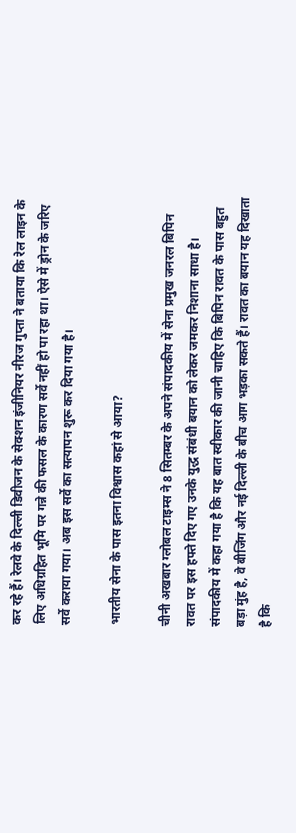कर रहे हैं। रेलवे के दिल्ली डिवीजन के सेक्शन इंजीनियर नीरज गुप्ता ने बताया कि रेल लाइन के लिए अधिग्रहित भूमि पर गन्ने की फसल के कारण सर्वे नहीं हो पा रहा था। ऐसे में ड्रोन के जरिए सर्वे कराया गया। अब इस सर्वे का सत्यापन शुरू कर दिया गया है।

भारतीय सेना के पास इतना विश्वास कहां से आया?

चीनी अखबार ग्लोबल टाइम्स ने 8 सितम्बर के अपने संपादकीय में सेना प्रमुख जनरल बिपिन रावत पर इस हफ्ते दिए गए उनके युद्ध संबंधी बयान को लेकर जमकर निशाना साधा है। संपादकीय में कहा गया है कि यह बात स्वीकार की जानी चाहिए कि बिपिन रावत के पास बहुत बड़ा मुंह है, वे बीजिंग और नई दिल्ली के बीच आग भड़का सकते हैं। रावत का बयान यह दिखाता है कि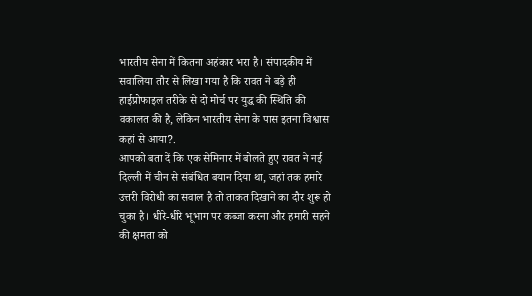भारतीय सेना में कितना अहंकार भरा है। संपादकीय में सवालिया तौर से लिखा गया है कि रावत ने बड़े ही हाईप्रोफाइल तरीके से दो मोर्च पर युद्ध की स्थिति की वकालत की है, लेकिन भारतीय सेना के पास इतना विश्वास कहां से आया?.
आपको बता दें कि एक सेमिनार में बोलते हुए रावत ने नई दिल्ली में चीन से संबंधित बयान दिया था, जहां तक हमारे उत्तरी विरोधी का सवाल है तो ताकत दिखाने का दौर शुरू हो चुका है। धीरे-धीरे भूभाग पर कब्जा करना और हमारी सहने की क्षमता को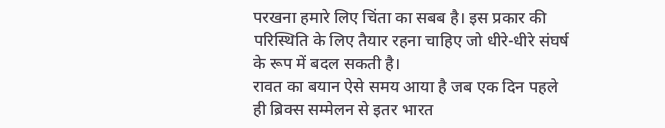परखना हमारे लिए चिंता का सबब है। इस प्रकार की परिस्थिति के लिए तैयार रहना चाहिए जो धीरे-धीरे संघर्ष के रूप में बदल सकती है।
रावत का बयान ऐसे समय आया है जब एक दिन पहले ही ब्रिक्स सम्मेलन से इतर भारत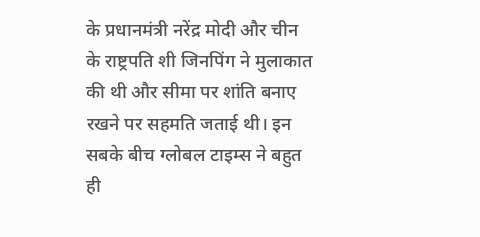के प्रधानमंत्री नरेंद्र मोदी और चीन के राष्ट्रपति शी जिनपिंग ने मुलाकात की थी और सीमा पर शांति बनाए रखने पर सहमति जताई थी। इन सबके बीच ग्लोबल टाइम्स ने बहुत ही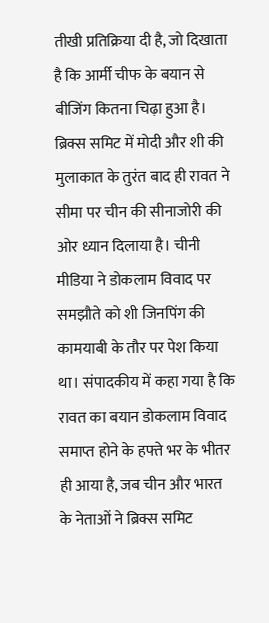तीखी प्रतिक्रिया दी है, जो दिखाता है कि आर्मी चीफ के बयान से बीजिंग कितना चिढ़ा हुआ है। ब्रिक्स समिट में मोदी और शी की मुलाकात के तुरंत बाद ही रावत ने सीमा पर चीन की सीनाजोरी की ओर ध्यान दिलाया है। चीनी मीडिया ने डोकलाम विवाद पर समझौते को शी जिनपिंग की कामयाबी के तौर पर पेश किया था। संपादकीय में कहा गया है कि रावत का बयान डोकलाम विवाद समाप्त होने के हफ्ते भर के भीतर ही आया है, जब चीन और भारत के नेताओं ने ब्रिक्स समिट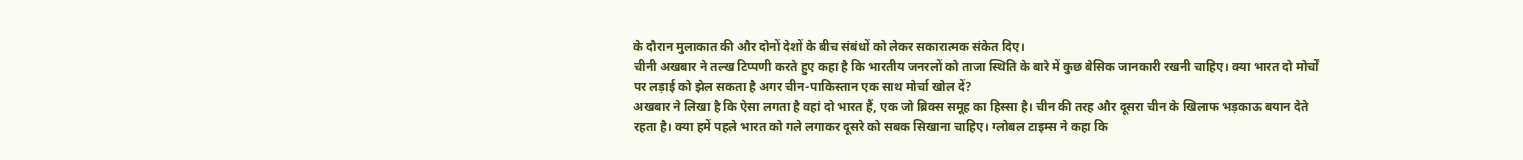के दौरान मुलाकात की और दोनों देशों के बीच संबंधों को लेकर सकारात्मक संकेत दिए।
चीनी अखबार ने तल्ख टिप्पणी करते हुए कहा है कि भारतीय जनरलों को ताजा स्थिति के बारे में कुछ बेसिक जानकारी रखनी चाहिए। क्या भारत दो मोर्चों पर लड़ाई को झेल सकता है अगर चीन-पाकिस्तान एक साथ मोर्चा खोल दें?
अखबार ने लिखा है कि ऐसा लगता है वहां दो भारत हैं, एक जो ब्रिक्स समूह का हिस्सा है। चीन की तरह और दूसरा चीन के खिलाफ भड़काऊ बयान देते रहता है। क्या हमें पहले भारत को गले लगाकर दूसरे को सबक सिखाना चाहिए। ग्लोबल टाइम्स ने कहा कि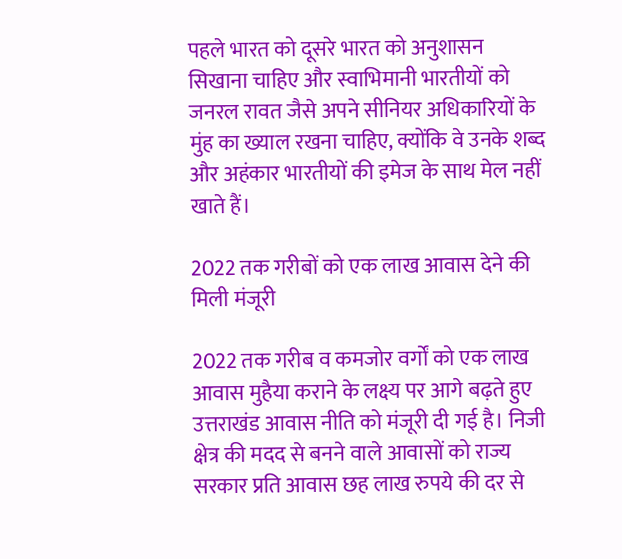पहले भारत को दूसरे भारत को अनुशासन सिखाना चाहिए और स्वाभिमानी भारतीयों को जनरल रावत जैसे अपने सीनियर अधिकारियों के मुंह का ख्याल रखना चाहिए, क्योंकि वे उनके शब्द और अहंकार भारतीयों की इमेज के साथ मेल नहीं खाते हैं।

2022 तक गरीबों को एक लाख आवास देने की मिली मंजूरी

2022 तक गरीब व कमजोर वर्गों को एक लाख आवास मुहैया कराने के लक्ष्य पर आगे बढ़ते हुए उत्तराखंड आवास नीति को मंजूरी दी गई है। निजी क्षेत्र की मदद से बनने वाले आवासों को राज्य सरकार प्रति आवास छह लाख रुपये की दर से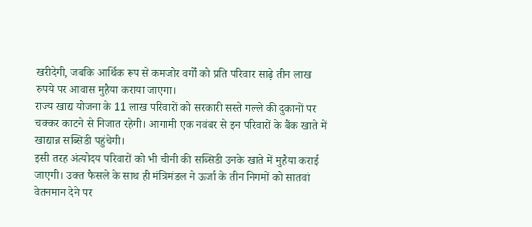खरीदेगी, जबकि आर्थिक रूप से कमजोर वर्गों को प्रति परिवार साढ़े तीन लाख रुपये पर आवास मुहैया कराया जाएगा।
राज्य खाद्य योजना के 11 लाख परिवारों को सरकारी सस्ते गल्ले की दुकानों पर चक्कर काटने से निजात रहेगी। आगामी एक नवंबर से इन परिवारों के बैंक खाते में खाद्यान्न सब्सिडी पहुंचेगी।
इसी तरह अंत्योदय परिवारों को भी चीनी की सब्सिडी उनके खाते में मुहैया कराई जाएगी। उक्त फैसले के साथ ही मंत्रिमंडल ने ऊर्जा के तीन निगमों को सातवां वेतनमान देने पर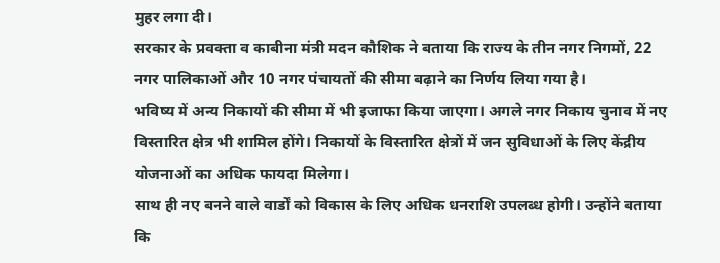मुहर लगा दी।
सरकार के प्रवक्ता व काबीना मंत्री मदन कौशिक ने बताया कि राज्य के तीन नगर निगमों, 22 नगर पालिकाओं और 10 नगर पंचायतों की सीमा बढ़ाने का निर्णय लिया गया है।
भविष्य में अन्य निकायों की सीमा में भी इजाफा किया जाएगा। अगले नगर निकाय चुनाव में नए विस्तारित क्षेत्र भी शामिल होंगे। निकायों के विस्तारित क्षेत्रों में जन सुविधाओं के लिए केंद्रीय योजनाओं का अधिक फायदा मिलेगा।
साथ ही नए बनने वाले वार्डों को विकास के लिए अधिक धनराशि उपलब्ध होगी। उन्होंने बताया कि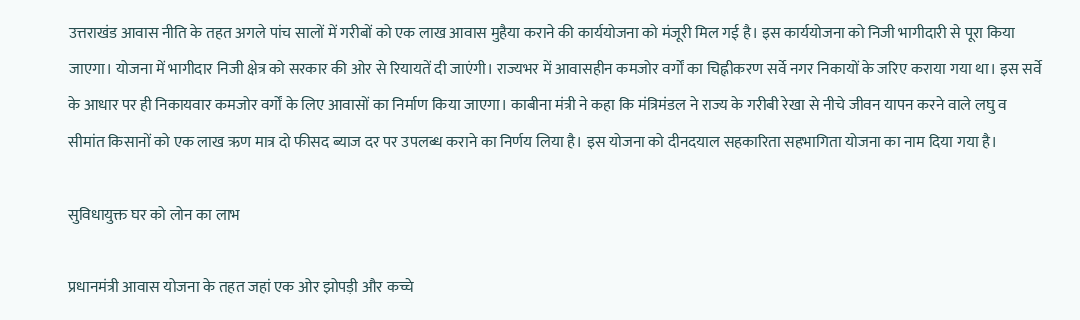उत्तराखंड आवास नीति के तहत अगले पांच सालों में गरीबों को एक लाख आवास मुहैया कराने की कार्ययोजना को मंजूरी मिल गई है। इस कार्ययोजना को निजी भागीदारी से पूरा किया जाएगा। योजना में भागीदार निजी क्षेत्र को सरकार की ओर से रियायतें दी जाएंगी। राज्यभर में आवासहीन कमजोर वर्गों का चिह्नीकरण सर्वे नगर निकायों के जरिए कराया गया था। इस सर्वे के आधार पर ही निकायवार कमजोर वर्गों के लिए आवासों का निर्माण किया जाएगा। काबीना मंत्री ने कहा कि मंत्रिमंडल ने राज्य के गरीबी रेखा से नीचे जीवन यापन करने वाले लघु व सीमांत किसानों को एक लाख ऋण मात्र दो फीसद ब्याज दर पर उपलब्ध कराने का निर्णय लिया है। इस योजना को दीनदयाल सहकारिता सहभागिता योजना का नाम दिया गया है।

सुविधायुक्त घर को लोन का लाभ

प्रधानमंत्री आवास योजना के तहत जहां एक ओर झोपड़ी और कच्चे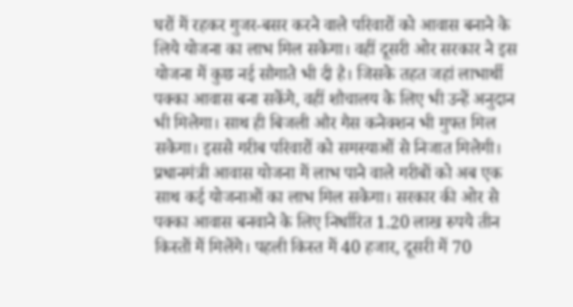घरों में रहकर गुजर-बसर करने वाले परिवारों को आवास बनाने के लिये योजना का लाभ मिल सकेगा। वहीं दूसरी ओर सरकार ने इस योजना में कुछ नई सौगाते भी दी है। जिसके तहत जहां लाभार्थी पक्का आवास बना सकेंगे, वहीं शौचालय के लिए भी उन्हें अनुदान भी मिलेगा। साथ ही बिजली और गैस कनेक्शन भी मुफ्त मिल सकेगा। इससे गरीब परिवारों को समस्याओं से निजात मिलेगी।
प्रधानमंत्री आवास योजना में लाभ पाने वाले गरीबों को अब एक साथ कई योजनाओं का लाभ मिल सकेगा। सरकार की ओर से पक्का आवास बनवाने के लिए निर्धारित 1.20 लाख रुपये तीन किस्तों में मिलेंगे। पहली किस्त में 40 हजार, दूसरी में 70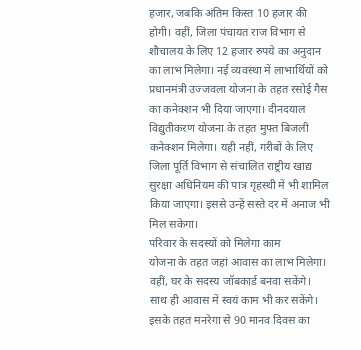हजार, जबकि अंतिम किस्त 10 हजार की होगी। वहीं, जिला पंचायत राज विभाग से शौचालय के लिए 12 हजार रुपये का अनुदान का लाभ मिलेगा। नई व्यवस्था में लाभार्थियों को प्रधानमंत्री उज्जवला योजना के तहत रसोई गैस का कनेक्शन भी दिया जाएगा। दीनदयाल विद्युतीकरण योजना के तहत मुफ्त बिजली कनेक्शन मिलेगा। यही नहीं, गरीबों के लिए जिला पूर्ति विभाग से संचालित राष्ट्रीय खाद्य सुरक्षा अधिनियम की पात्र गृहस्थी में भी शामिल किया जाएगा। इससे उन्हें सस्ते दर में अनाज भी मिल सकेगा।
परिवार के सदस्यों को मिलेगा काम
योजना के तहत जहां आवास का लाभ मिलेगा। वहीं, घर के सदस्य जॉबकार्ड बनवा सकेंगे। साथ ही आवास में स्वयं काम भी कर सकेंगे। इसके तहत मनरेगा से 90 मानव दिवस का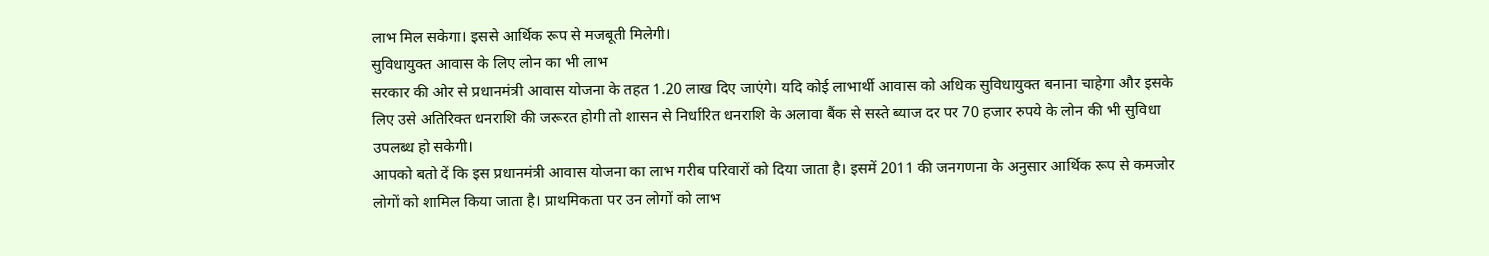लाभ मिल सकेगा। इससे आर्थिक रूप से मजबूती मिलेगी।
सुविधायुक्त आवास के लिए लोन का भी लाभ
सरकार की ओर से प्रधानमंत्री आवास योजना के तहत 1.20 लाख दिए जाएंगे। यदि कोई लाभार्थी आवास को अधिक सुविधायुक्त बनाना चाहेगा और इसके लिए उसे अतिरिक्त धनराशि की जरूरत होगी तो शासन से निर्धारित धनराशि के अलावा बैंक से सस्ते ब्याज दर पर 70 हजार रुपये के लोन की भी सुविधा उपलब्ध हो सकेगी।
आपको बतो दें कि इस प्रधानमंत्री आवास योजना का लाभ गरीब परिवारों को दिया जाता है। इसमें 2011 की जनगणना के अनुसार आर्थिक रूप से कमजोर लोगों को शामिल किया जाता है। प्राथमिकता पर उन लोगों को लाभ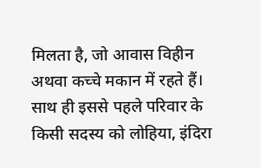मिलता है, जो आवास विहीन अथवा कच्चे मकान में रहते हैं। साथ ही इससे पहले परिवार के किसी सदस्य को लोहिया, इंदिरा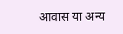आवास या अन्य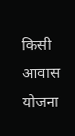किसी आवास योजना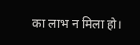का लाभ न मिला हो।